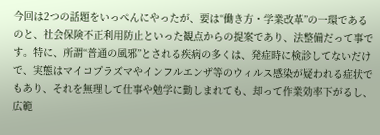今回は2つの話題をいっぺんにやったが、要は“働き方・学業改革”の一環であるのと、社会保険不正利用防止といった観点からの提案であり、法整備だって事です。特に、所謂“普通の風邪”とされる疾病の多くは、発症時に検診してないだけで、実態はマイコプラズマやインフルエンザ等のウィルス感染が疑われる症状でもあり、それを無理して仕事や勉学に勤しまれても、却って作業効率下がるし、広範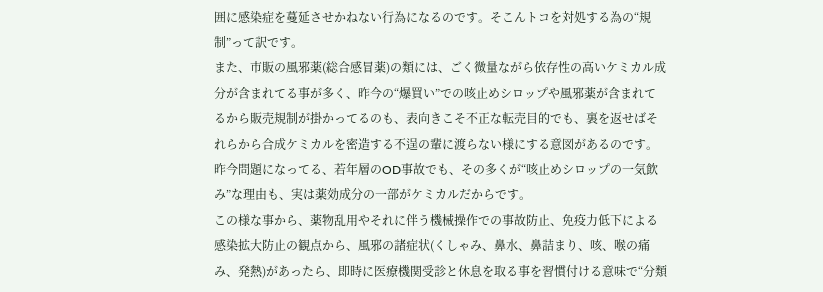囲に感染症を蔓延させかねない行為になるのです。そこんトコを対処する為の“規制”って訳です。
また、市販の風邪薬(総合感冒薬)の類には、ごく微量ながら依存性の高いケミカル成分が含まれてる事が多く、昨今の“爆買い”での咳止めシロップや風邪薬が含まれてるから販売規制が掛かってるのも、表向きこそ不正な転売目的でも、裏を返せばそれらから合成ケミカルを密造する不逞の輩に渡らない様にする意図があるのです。昨今問題になってる、若年層のOD事故でも、その多くが“咳止めシロップの一気飲み”な理由も、実は薬効成分の一部がケミカルだからです。
この様な事から、薬物乱用やそれに伴う機械操作での事故防止、免疫力低下による感染拡大防止の観点から、風邪の諸症状(くしゃみ、鼻水、鼻詰まり、咳、喉の痛み、発熱)があったら、即時に医療機関受診と休息を取る事を習慣付ける意味で“分類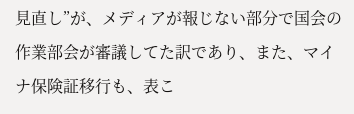見直し”が、メディアが報じない部分で国会の作業部会が審議してた訳であり、また、マイナ保険証移行も、表こ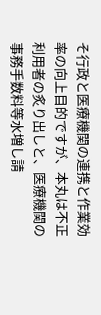そ行政と医療機関の連携と作業効率の向上目的ですが、本丸は不正利用者の炙り出しと、医療機関の事務手数料等水増し請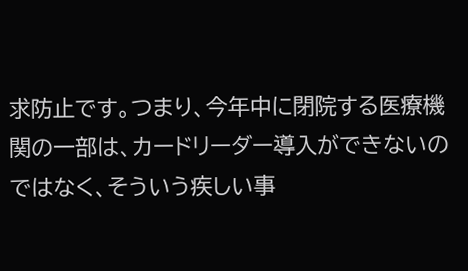求防止です。つまり、今年中に閉院する医療機関の一部は、カードリーダー導入ができないのではなく、そういう疾しい事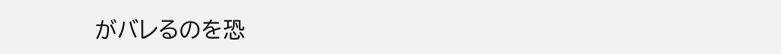がバレるのを恐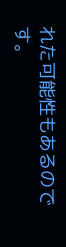れた可能性もあるのです。